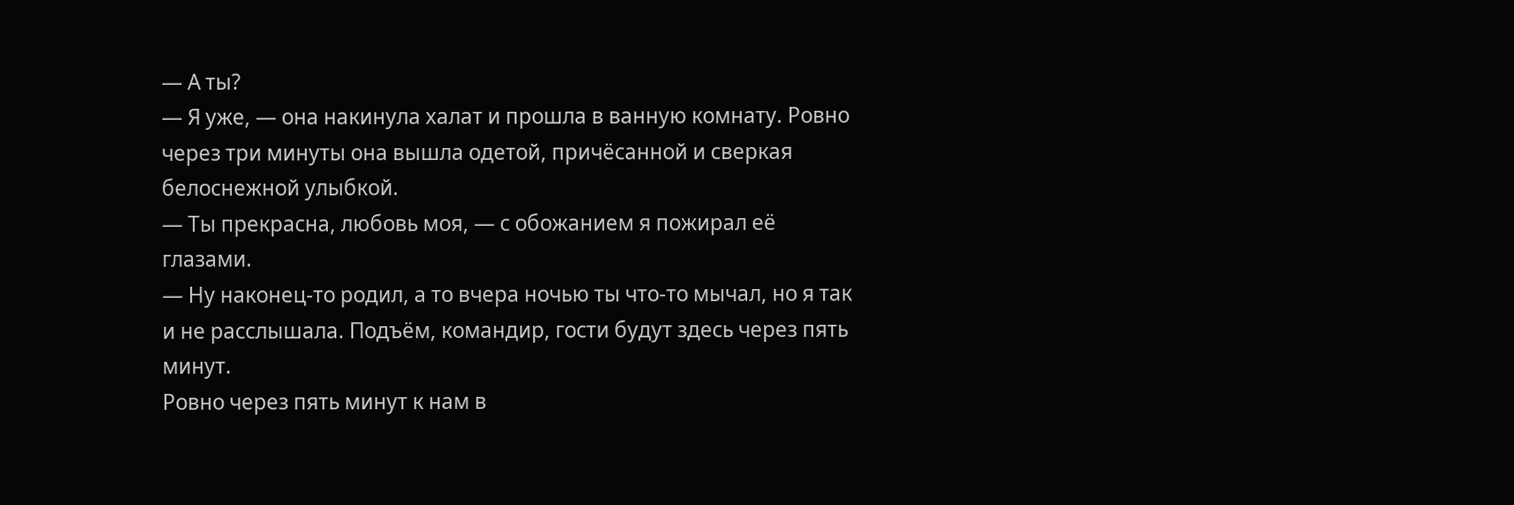— А ты?
— Я уже, — она накинула халат и прошла в ванную комнату. Ровно через три минуты она вышла одетой, причёсанной и сверкая белоснежной улыбкой.
— Ты прекрасна, любовь моя, — с обожанием я пожирал её глазами.
— Ну наконец-то родил, а то вчера ночью ты что-то мычал, но я так и не расслышала. Подъём, командир, гости будут здесь через пять минут.
Ровно через пять минут к нам в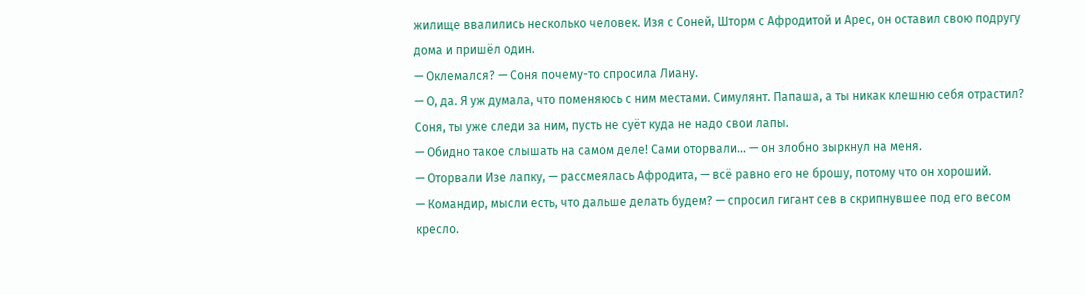жилище ввалились несколько человек. Изя с Соней, Шторм с Афродитой и Арес, он оставил свою подругу дома и пришёл один.
— Оклемался? — Соня почему-то спросила Лиану.
— О, да. Я уж думала, что поменяюсь с ним местами. Симулянт. Папаша, а ты никак клешню себя отрастил? Соня, ты уже следи за ним, пусть не суёт куда не надо свои лапы.
— Обидно такое слышать на самом деле! Сами оторвали… — он злобно зыркнул на меня.
— Оторвали Изе лапку, — рассмеялась Афродита, — всё равно его не брошу, потому что он хороший.
— Командир, мысли есть, что дальше делать будем? — спросил гигант сев в скрипнувшее под его весом кресло.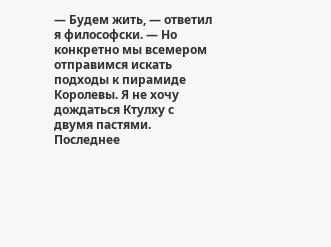— Будем жить, — ответил я философски. — Но конкретно мы всемером отправимся искать подходы к пирамиде Королевы. Я не хочу дождаться Ктулху с двумя пастями. Последнее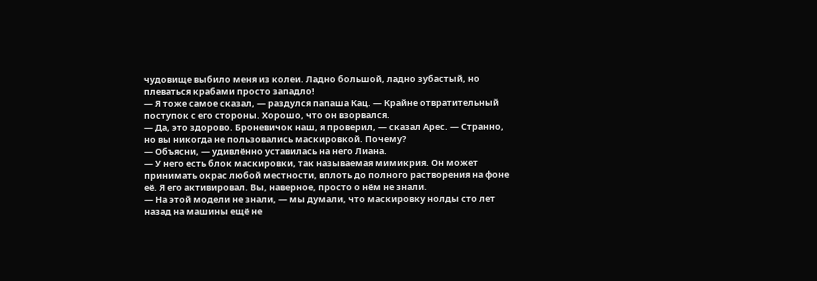чудовище выбило меня из колеи. Ладно большой, ладно зубастый, но плеваться крабами просто западло!
— Я тоже самое сказал, — раздулся папаша Кац. — Крайне отвратительный поступок с его стороны. Хорошо, что он взорвался.
— Да, это здорово. Броневичок наш, я проверил, — сказал Арес. — Странно, но вы никогда не пользовались маскировкой. Почему?
— Объясни, — удивлённо уставилась на него Лиана.
— У него есть блок маскировки, так называемая мимикрия. Он может принимать окрас любой местности, вплоть до полного растворения на фоне её. Я его активировал. Вы, наверное, просто о нём не знали.
— На этой модели не знали, — мы думали, что маскировку нолды сто лет назад на машины ещё не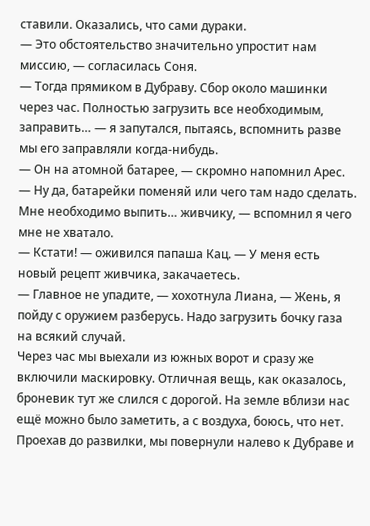ставили. Оказались, что сами дураки.
— Это обстоятельство значительно упростит нам миссию, — согласилась Соня.
— Тогда прямиком в Дубраву. Сбор около машинки через час. Полностью загрузить все необходимым, заправить… — я запутался, пытаясь, вспомнить разве мы его заправляли когда-нибудь.
— Он на атомной батарее, — скромно напомнил Арес.
— Ну да, батарейки поменяй или чего там надо сделать. Мне необходимо выпить… живчику, — вспомнил я чего мне не хватало.
— Кстати! — оживился папаша Кац. — У меня есть новый рецепт живчика, закачаетесь.
— Главное не упадите, — хохотнула Лиана, — Жень, я пойду с оружием разберусь. Надо загрузить бочку газа на всякий случай.
Через час мы выехали из южных ворот и сразу же включили маскировку. Отличная вещь, как оказалось, броневик тут же слился с дорогой. На земле вблизи нас ещё можно было заметить, а с воздуха, боюсь, что нет. Проехав до развилки, мы повернули налево к Дубраве и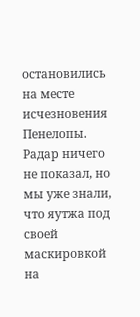остановились на месте исчезновения Пенелопы. Радар ничего не показал, но мы уже знали, что яутжа под своей маскировкой на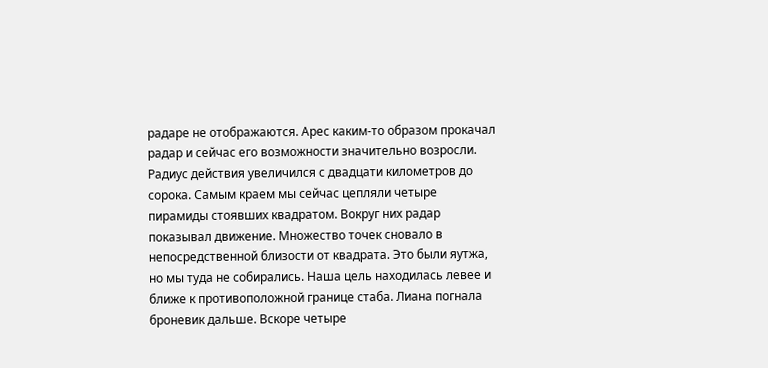радаре не отображаются. Арес каким-то образом прокачал радар и сейчас его возможности значительно возросли. Радиус действия увеличился с двадцати километров до сорока. Самым краем мы сейчас цепляли четыре пирамиды стоявших квадратом. Вокруг них радар показывал движение. Множество точек сновало в непосредственной близости от квадрата. Это были яутжа, но мы туда не собирались. Наша цель находилась левее и ближе к противоположной границе стаба. Лиана погнала броневик дальше. Вскоре четыре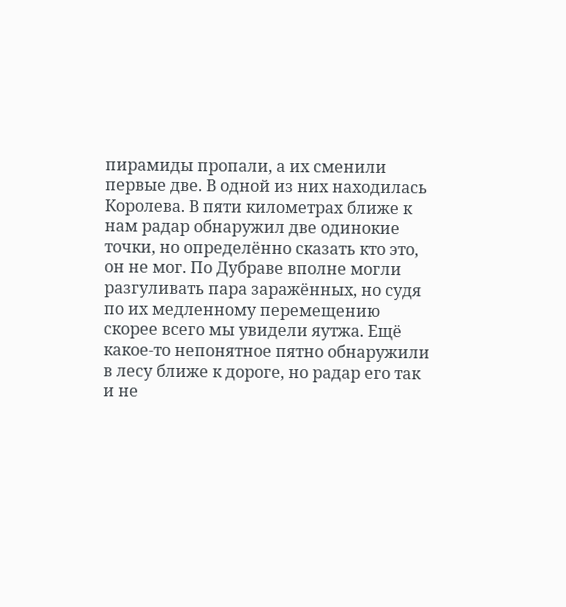пирамиды пропали, а их сменили первые две. В одной из них находилась Королева. В пяти километрах ближе к нам радар обнаружил две одинокие точки, но определённо сказать кто это, он не мог. По Дубраве вполне могли разгуливать пара заражённых, но судя по их медленному перемещению скорее всего мы увидели яутжа. Ещё какое-то непонятное пятно обнаружили в лесу ближе к дороге, но радар его так и не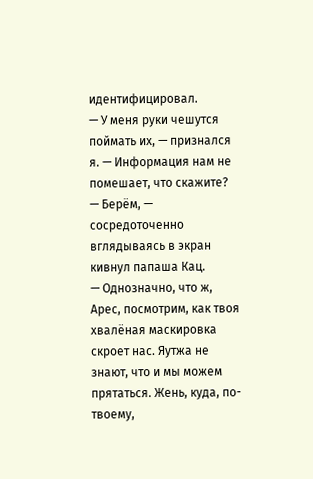идентифицировал.
— У меня руки чешутся поймать их, — признался я. — Информация нам не помешает, что скажите?
— Берём, — сосредоточенно вглядываясь в экран кивнул папаша Кац.
— Однозначно, что ж, Арес, посмотрим, как твоя хвалёная маскировка скроет нас. Яутжа не знают, что и мы можем прятаться. Жень, куда, по-твоему,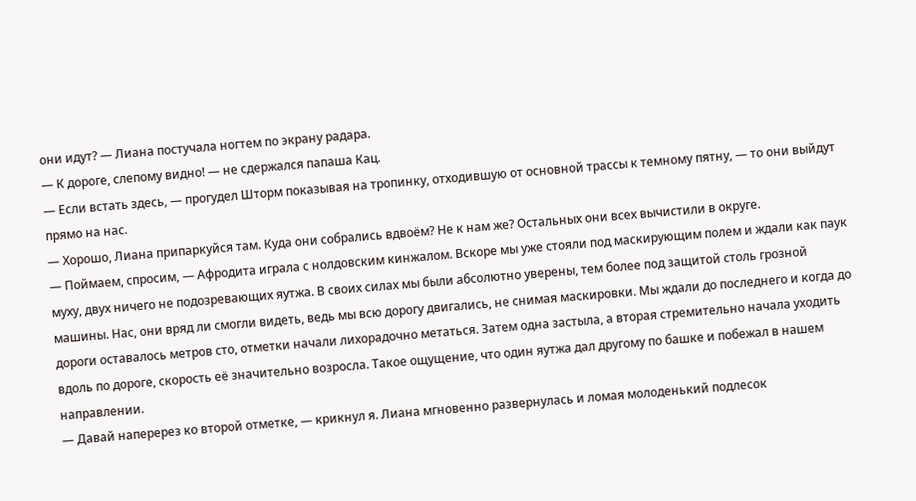они идут? — Лиана постучала ногтем по экрану радара.
— К дороге, слепому видно! — не сдержался папаша Кац.
— Если встать здесь, — прогудел Шторм показывая на тропинку, отходившую от основной трассы к темному пятну, — то они выйдут прямо на нас.
— Хорошо, Лиана припаркуйся там. Куда они собрались вдвоём? Не к нам же? Остальных они всех вычистили в округе.
— Поймаем, спросим, — Афродита играла с нолдовским кинжалом. Вскоре мы уже стояли под маскирующим полем и ждали как паук муху, двух ничего не подозревающих яутжа. В своих силах мы были абсолютно уверены, тем более под защитой столь грозной машины. Нас, они вряд ли смогли видеть, ведь мы всю дорогу двигались, не снимая маскировки. Мы ждали до последнего и когда до дороги оставалось метров сто, отметки начали лихорадочно метаться. Затем одна застыла, а вторая стремительно начала уходить вдоль по дороге, скорость её значительно возросла. Такое ощущение, что один яутжа дал другому по башке и побежал в нашем направлении.
— Давай наперерез ко второй отметке, — крикнул я. Лиана мгновенно развернулась и ломая молоденький подлесок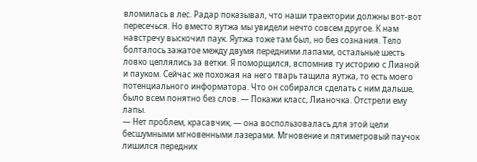вломилась в лес. Радар показывал, что наши траектории должны вот-вот пересечься. Но вместо яутжа мы увидели нечто совсем другое. К нам навстречу выскочил паук. Яутжа тоже там был, но без сознания. Тело болталось зажатое между двумя передними лапами, остальные шесть ловко цеплялись за ветки. Я поморщился, вспомнив ту историю с Лианой и пауком. Сейчас же похожая на него тварь тащила яутжа, то есть моего потенциального информатора. Что он собирался сделать с ним дальше, было всем понятно без слов. — Покажи класс, Лианочка. Отстрели ему лапы.
— Нет проблем, красавчик, — она воспользовалась для этой цели бесшумными мгновенными лазерами. Мгновение и пятиметровый паучок лишился передних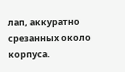лап, аккуратно срезанных около корпуса.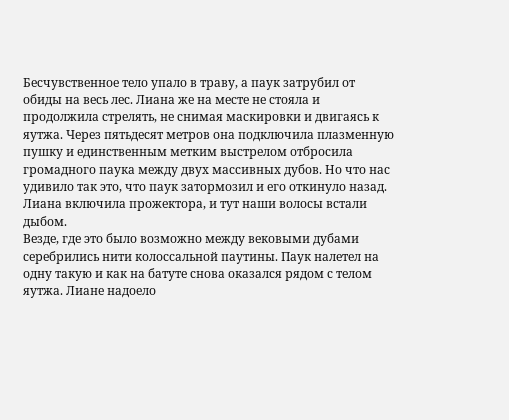Бесчувственное тело упало в траву, а паук затрубил от обиды на весь лес. Лиана же на месте не стояла и продолжила стрелять, не снимая маскировки и двигаясь к яутжа. Через пятьдесят метров она подключила плазменную пушку и единственным метким выстрелом отбросила громадного паука между двух массивных дубов. Но что нас удивило так это, что паук затормозил и его откинуло назад. Лиана включила прожектора, и тут наши волосы встали дыбом.
Везде, где это было возможно между вековыми дубами серебрились нити колоссальной паутины. Паук налетел на одну такую и как на батуте снова оказался рядом с телом яутжа. Лиане надоело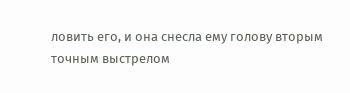ловить его, и она снесла ему голову вторым точным выстрелом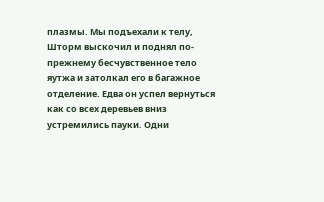плазмы. Мы подъехали к телу, Шторм выскочил и поднял по-прежнему бесчувственное тело яутжа и затолкал его в багажное отделение. Едва он успел вернуться как со всех деревьев вниз устремились пауки. Одни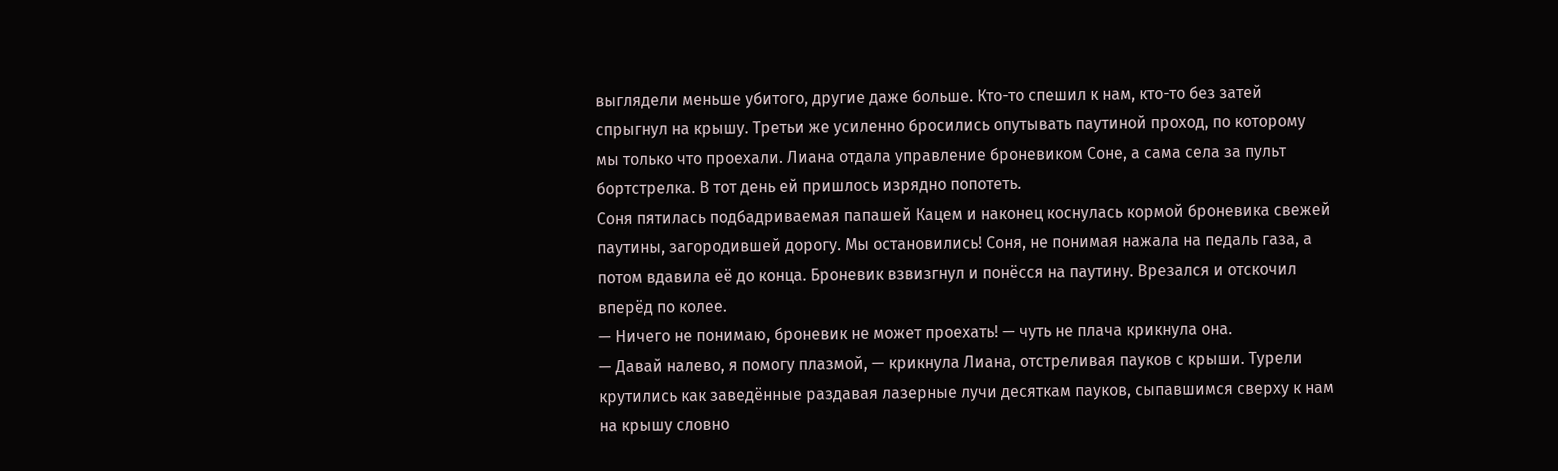выглядели меньше убитого, другие даже больше. Кто-то спешил к нам, кто-то без затей спрыгнул на крышу. Третьи же усиленно бросились опутывать паутиной проход, по которому мы только что проехали. Лиана отдала управление броневиком Соне, а сама села за пульт бортстрелка. В тот день ей пришлось изрядно попотеть.
Соня пятилась подбадриваемая папашей Кацем и наконец коснулась кормой броневика свежей паутины, загородившей дорогу. Мы остановились! Соня, не понимая нажала на педаль газа, а потом вдавила её до конца. Броневик взвизгнул и понёсся на паутину. Врезался и отскочил вперёд по колее.
— Ничего не понимаю, броневик не может проехать! — чуть не плача крикнула она.
— Давай налево, я помогу плазмой, — крикнула Лиана, отстреливая пауков с крыши. Турели крутились как заведённые раздавая лазерные лучи десяткам пауков, сыпавшимся сверху к нам на крышу словно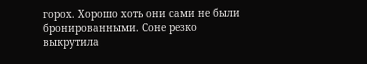горох. Хорошо хоть они сами не были бронированными. Соне резко выкрутила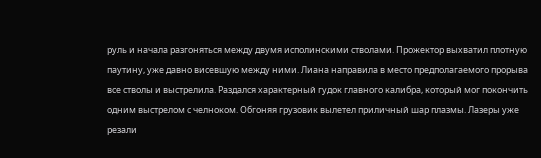руль и начала разгоняться между двумя исполинскими стволами. Прожектор выхватил плотную паутину, уже давно висевшую между ними. Лиана направила в место предполагаемого прорыва все стволы и выстрелила. Раздался характерный гудок главного калибра, который мог покончить одним выстрелом с челноком. Обгоняя грузовик вылетел приличный шар плазмы. Лазеры уже резали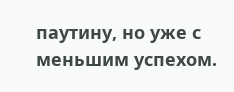паутину, но уже с меньшим успехом.